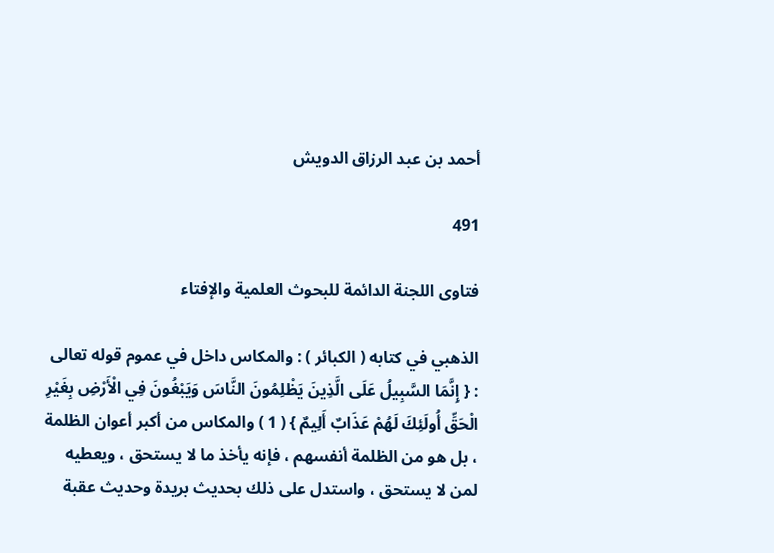أحمد بن عبد الرزاق الدويش

491

فتاوى اللجنة الدائمة للبحوث العلمية والإفتاء

الذهبي في كتابه ( الكبائر ) : والمكاس داخل في عموم قوله تعالى : { إِنَّمَا السَّبِيلُ عَلَى الَّذِينَ يَظْلِمُونَ النَّاسَ وَيَبْغُونَ فِي الْأَرْضِ بِغَيْرِ الْحَقِّ أُولَئِكَ لَهُمْ عَذَابٌ أَلِيمٌ } ( 1 ) والمكاس من أكبر أعوان الظلمة ، بل هو من الظلمة أنفسهم ، فإنه يأخذ ما لا يستحق ، ويعطيه لمن لا يستحق ، واستدل على ذلك بحديث بريدة وحديث عقبة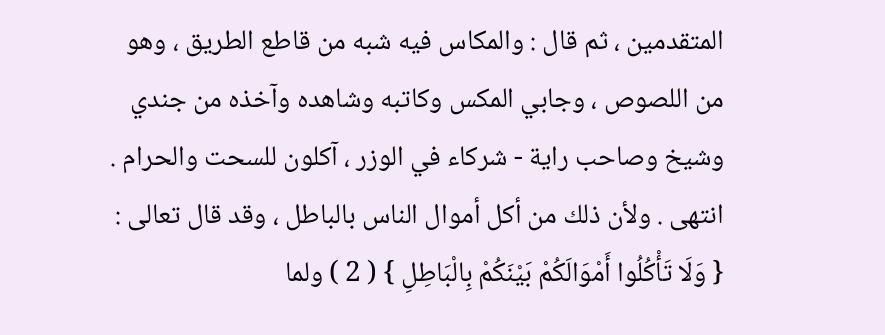المتقدمين ، ثم قال : والمكاس فيه شبه من قاطع الطريق ، وهو من اللصوص ، وجابي المكس وكاتبه وشاهده وآخذه من جندي وشيخ وصاحب راية - شركاء في الوزر ، آكلون للسحت والحرام . انتهى . ولأن ذلك من أكل أموال الناس بالباطل ، وقد قال تعالى : { وَلَا تَأْكُلُوا أَمْوَالَكُمْ بَيْنَكُمْ بِالْبَاطِلِ } ( 2 ) ولما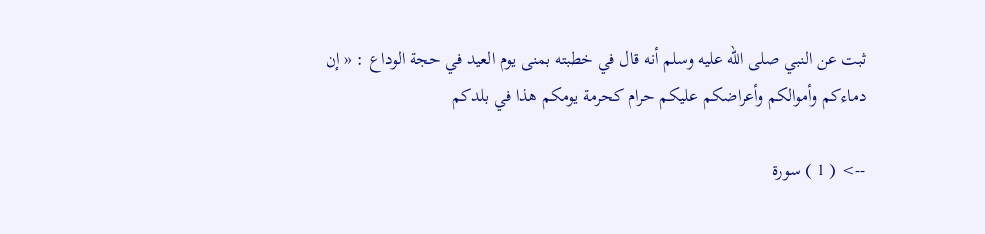ثبت عن النبي صلى الله عليه وسلم أنه قال في خطبته بمنى يوم العيد في حجة الوداع : « إن دماءكم وأموالكم وأعراضكم عليكم حرام كحرمة يومكم هذا في بلدكم

--> ( 1 ) سورة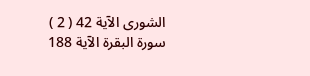الشورى الآية 42 ( 2 ) سورة البقرة الآية 188